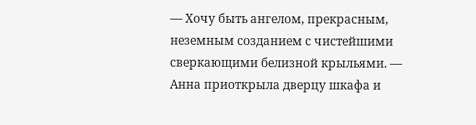— Хочу быть ангелом, прекрасным, неземным созданием с чистейшими сверкающими белизной крыльями. — Анна приоткрыла дверцу шкафа и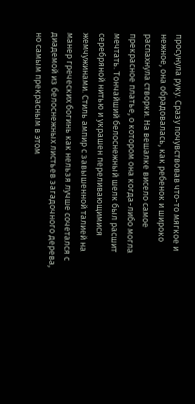просунула руку. Сразу почувствовав что-то мягкое и нежное, она обрадовалась, как ребенок и широко распахнула створки. На вешалке висело самое прекрасное платье, о котором она когда-либо могла мечтать. Тончайший белоснежный шелк был расшит серебряной нитью и украшен переливающимися жемчужинами. Стиль ампир с завышенной талией на манер греческих богинь как нельзя лучше сочетался с диадемой из белоснежных листьев загадочного дерева, но самым прекрасным в этом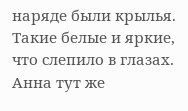наряде были крылья. Такие белые и яркие, что слепило в глазах. Анна тут же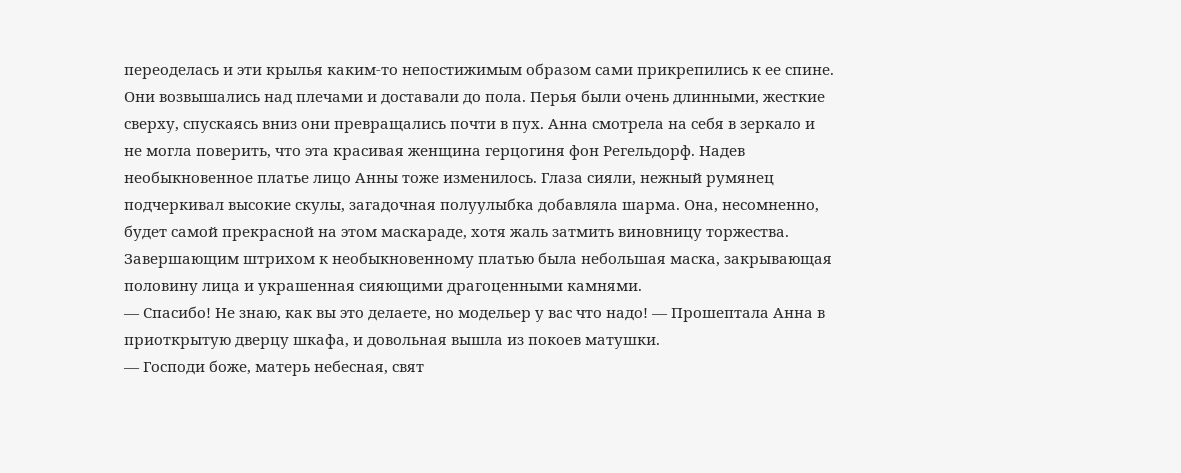переоделась и эти крылья каким-то непостижимым образом сами прикрепились к ее спине. Они возвышались над плечами и доставали до пола. Перья были очень длинными, жесткие сверху, спускаясь вниз они превращались почти в пух. Анна смотрела на себя в зеркало и не могла поверить, что эта красивая женщина герцогиня фон Регельдорф. Надев необыкновенное платье лицо Анны тоже изменилось. Глаза сияли, нежный румянец подчеркивал высокие скулы, загадочная полуулыбка добавляла шарма. Она, несомненно, будет самой прекрасной на этом маскараде, хотя жаль затмить виновницу торжества. Завершающим штрихом к необыкновенному платью была небольшая маска, закрывающая половину лица и украшенная сияющими драгоценными камнями.
— Спасибо! Не знаю, как вы это делаете, но модельер у вас что надо! — Прошептала Анна в приоткрытую дверцу шкафа, и довольная вышла из покоев матушки.
— Господи боже, матерь небесная, свят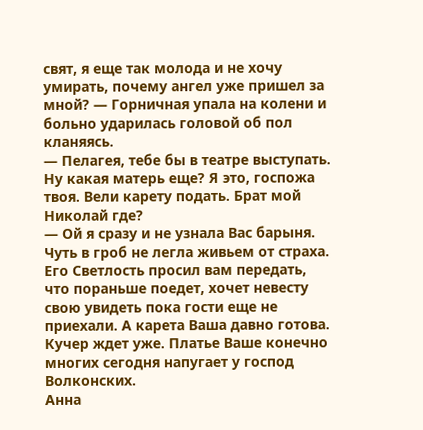свят, я еще так молода и не хочу умирать, почему ангел уже пришел за мной? — Горничная упала на колени и больно ударилась головой об пол кланяясь.
— Пелагея, тебе бы в театре выступать. Ну какая матерь еще? Я это, госпожа твоя. Вели карету подать. Брат мой Николай где?
— Ой я сразу и не узнала Вас барыня. Чуть в гроб не легла живьем от страха. Его Светлость просил вам передать, что пораньше поедет, хочет невесту свою увидеть пока гости еще не приехали. А карета Ваша давно готова. Кучер ждет уже. Платье Ваше конечно многих сегодня напугает у господ Волконских.
Анна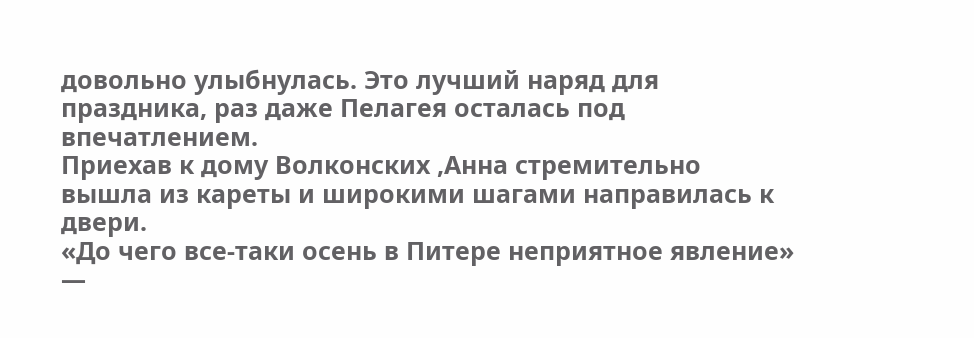довольно улыбнулась. Это лучший наряд для праздника, раз даже Пелагея осталась под впечатлением.
Приехав к дому Волконских ,Анна стремительно вышла из кареты и широкими шагами направилась к двери.
«До чего все-таки осень в Питере неприятное явление»
—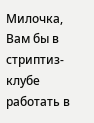Милочка, Вам бы в стриптиз-клубе работать в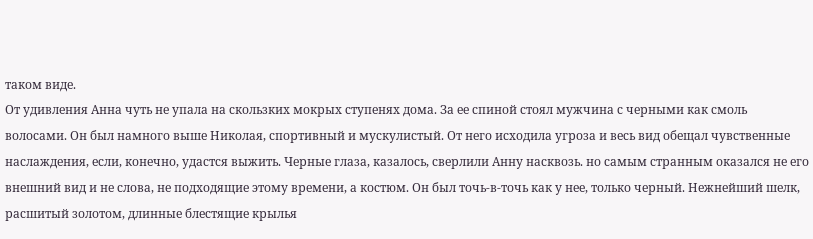таком виде.
От удивления Анна чуть не упала на скользких мокрых ступенях дома. За ее спиной стоял мужчина с черными как смоль волосами. Он был намного выше Николая, спортивный и мускулистый. От него исходила угроза и весь вид обещал чувственные наслаждения, если, конечно, удастся выжить. Черные глаза, казалось, сверлили Анну насквозь. но самым странным оказался не его внешний вид и не слова, не подходящие этому времени, а костюм. Он был точь-в-точь как у нее, только черный. Нежнейший шелк, расшитый золотом, длинные блестящие крылья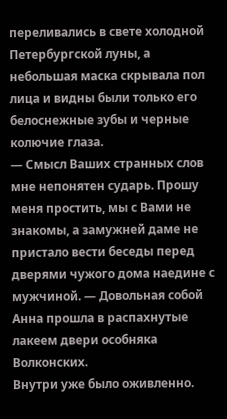переливались в свете холодной Петербургской луны, а небольшая маска скрывала пол лица и видны были только его белоснежные зубы и черные колючие глаза.
— Смысл Ваших странных слов мне непонятен сударь. Прошу меня простить, мы с Вами не знакомы, а замужней даме не пристало вести беседы перед дверями чужого дома наедине с мужчиной. — Довольная собой Анна прошла в распахнутые лакеем двери особняка Волконских.
Внутри уже было оживленно.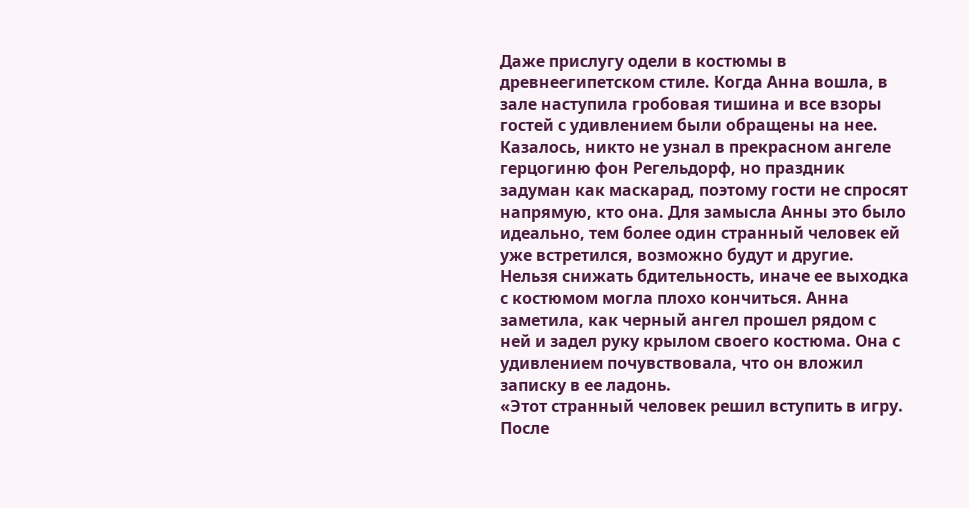Даже прислугу одели в костюмы в древнеегипетском стиле. Когда Анна вошла, в зале наступила гробовая тишина и все взоры гостей с удивлением были обращены на нее. Казалось, никто не узнал в прекрасном ангеле герцогиню фон Регельдорф, но праздник задуман как маскарад, поэтому гости не спросят напрямую, кто она. Для замысла Анны это было идеально, тем более один странный человек ей уже встретился, возможно будут и другие. Нельзя снижать бдительность, иначе ее выходка с костюмом могла плохо кончиться. Анна заметила, как черный ангел прошел рядом с ней и задел руку крылом своего костюма. Она с удивлением почувствовала, что он вложил записку в ее ладонь.
«Этот странный человек решил вступить в игру. После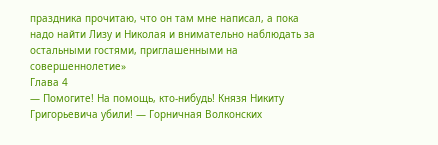праздника прочитаю, что он там мне написал, а пока надо найти Лизу и Николая и внимательно наблюдать за остальными гостями, приглашенными на совершеннолетие»
Глава 4
— Помогите! На помощь, кто-нибудь! Князя Никиту Григорьевича убили! — Горничная Волконских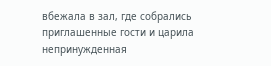вбежала в зал, где собрались приглашенные гости и царила непринужденная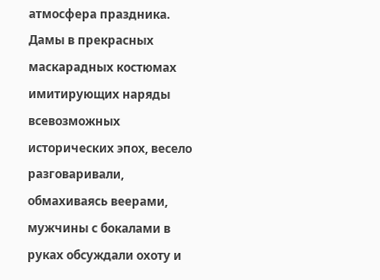атмосфера праздника. Дамы в прекрасных маскарадных костюмах имитирующих наряды всевозможных исторических эпох, весело разговаривали, обмахиваясь веерами, мужчины с бокалами в руках обсуждали охоту и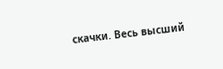скачки. Весь высший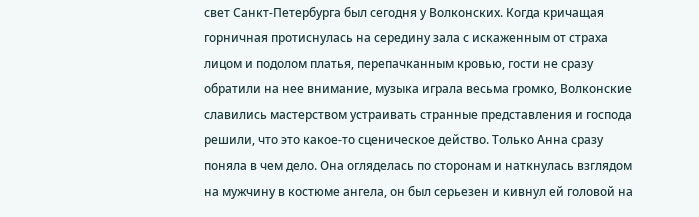свет Санкт-Петербурга был сегодня у Волконских. Когда кричащая горничная протиснулась на середину зала с искаженным от страха лицом и подолом платья, перепачканным кровью, гости не сразу обратили на нее внимание, музыка играла весьма громко, Волконские славились мастерством устраивать странные представления и господа решили, что это какое-то сценическое действо. Только Анна сразу поняла в чем дело. Она огляделась по сторонам и наткнулась взглядом на мужчину в костюме ангела, он был серьезен и кивнул ей головой на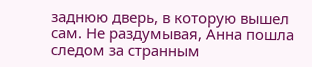заднюю дверь, в которую вышел сам. Не раздумывая, Анна пошла следом за странным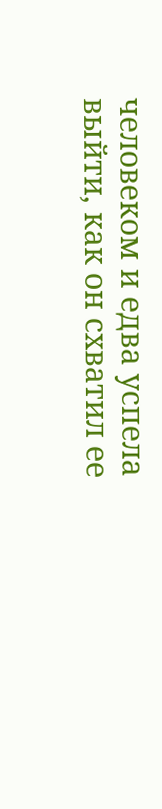человеком и едва успела выйти, как он схватил ее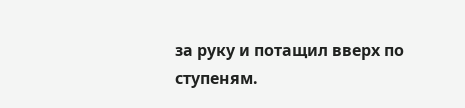за руку и потащил вверх по ступеням.